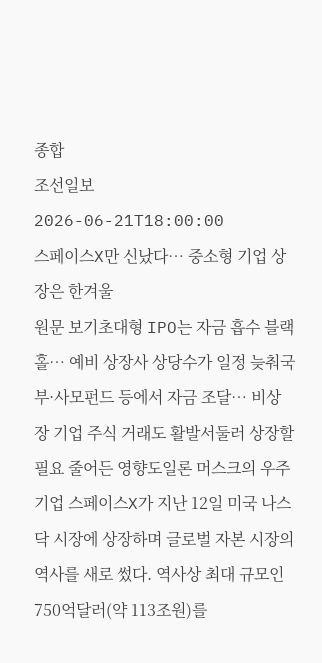종합
조선일보
2026-06-21T18:00:00
스페이스X만 신났다… 중소형 기업 상장은 한겨울
원문 보기초대형 IPO는 자금 흡수 블랙홀… 예비 상장사 상당수가 일정 늦춰국부·사모펀드 등에서 자금 조달… 비상장 기업 주식 거래도 활발서둘러 상장할 필요 줄어든 영향도일론 머스크의 우주 기업 스페이스X가 지난 12일 미국 나스닥 시장에 상장하며 글로벌 자본 시장의 역사를 새로 썼다. 역사상 최대 규모인 750억달러(약 113조원)를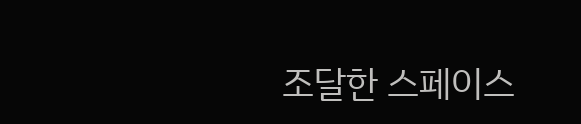조달한 스페이스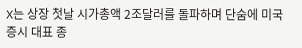X는 상장 첫날 시가총액 2조달러를 돌파하며 단숨에 미국 증시 대표 종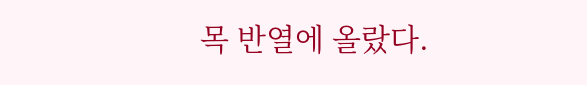목 반열에 올랐다.